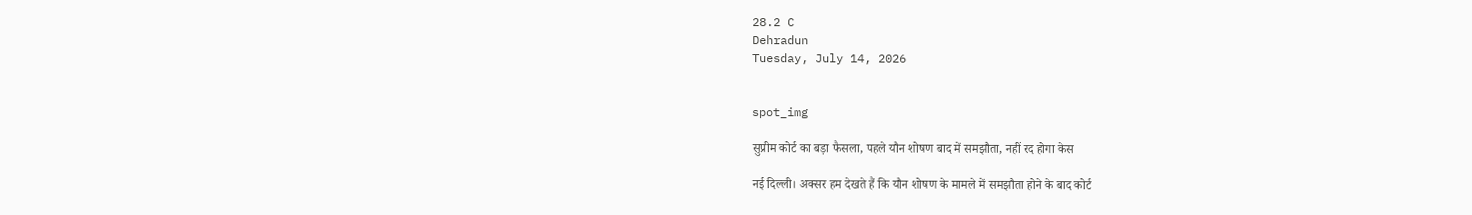28.2 C
Dehradun
Tuesday, July 14, 2026


spot_img

सुप्रीम कोर्ट का बड़ा फैसला, पहले यौन शोषण बाद में समझौता, नहीं रद होगा केस

नई दिल्ली। अक्सर हम देखते हैं कि यौन शोषण के मामले में समझौता होने के बाद कोर्ट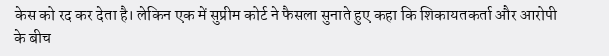केस को रद कर देता है। लेकिन एक में सुप्रीम कोर्ट ने फैसला सुनाते हुए कहा कि शिकायतकर्ता और आरोपी के बीच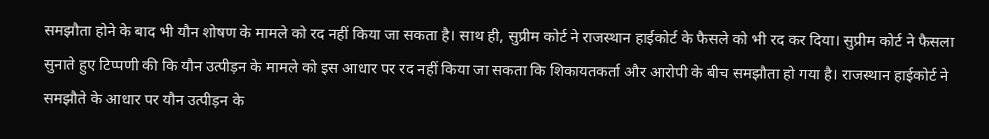समझौता होने के बाद भी यौन शोषण के मामले को रद नहीं किया जा सकता है। साथ ही, सुप्रीम कोर्ट ने राजस्थान हाईकोर्ट के फैसले को भी रद कर दिया। सुप्रीम कोर्ट ने फैसला सुनाते हुए टिप्पणी की कि यौन उत्पीड़न के मामले को इस आधार पर रद नहीं किया जा सकता कि शिकायतकर्ता और आरोपी के बीच समझौता हो गया है। राजस्थान हाईकोर्ट ने समझौते के आधार पर यौन उत्पीड़न के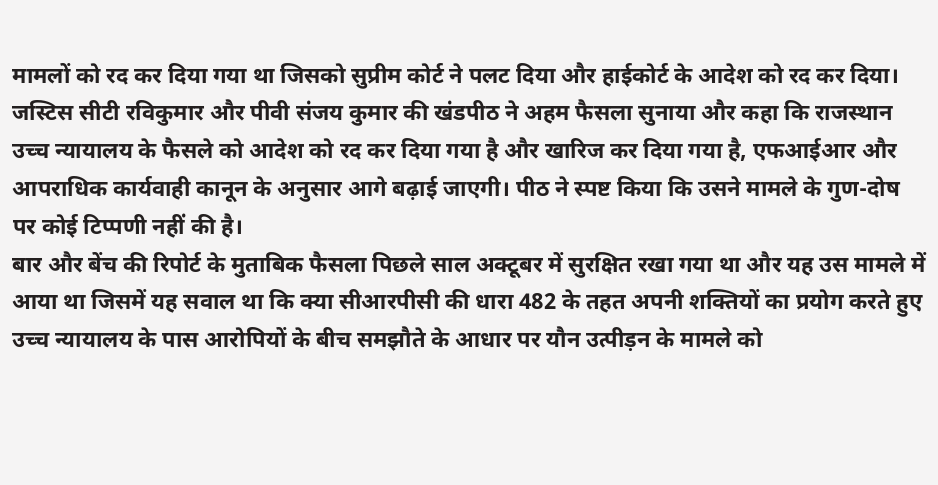मामलों को रद कर दिया गया था जिसको सुप्रीम कोर्ट ने पलट दिया और हाईकोर्ट के आदेश को रद कर दिया। जस्टिस सीटी रविकुमार और पीवी संजय कुमार की खंडपीठ ने अहम फैसला सुनाया और कहा कि राजस्थान उच्च न्यायालय के फैसले को आदेश को रद कर दिया गया है और खारिज कर दिया गया है, एफआईआर और आपराधिक कार्यवाही कानून के अनुसार आगे बढ़ाई जाएगी। पीठ ने स्पष्ट किया कि उसने मामले के गुण-दोष पर कोई टिप्पणी नहीं की है।
बार और बेंच की रिपोर्ट के मुताबिक फैसला पिछले साल अक्टूबर में सुरक्षित रखा गया था और यह उस मामले में आया था जिसमें यह सवाल था कि क्या सीआरपीसी की धारा 482 के तहत अपनी शक्तियों का प्रयोग करते हुए उच्च न्यायालय के पास आरोपियों के बीच समझौते के आधार पर यौन उत्पीड़न के मामले को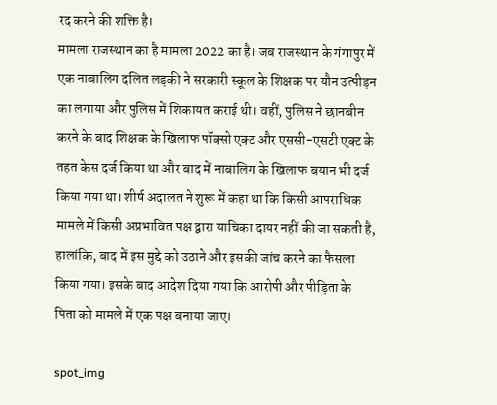रद करने की शक्ति है।
मामला राजस्थान का है मामला 2022 का है। जब राजस्थान के गंगापुर में एक नाबालिग दलित लड़की ने सरकारी स्कूल के शिक्षक पर यौन उत्पीड़न का लगाया और पुलिस में शिकायत कराई थी। वहीं, पुलिस ने छानबीन करने के बाद शिक्षक के खिलाफ पॉक्सो एक्ट और एससी-एसटी एक्ट के तहत केस दर्ज किया था और बाद में नाबालिग के खिलाफ बयान भी दर्ज किया गया था। शीर्ष अदालत ने शुरू में कहा था कि किसी आपराधिक मामले में किसी अप्रभावित पक्ष द्वारा याचिका दायर नहीं की जा सकती है, हालांकि, बाद में इस मुद्दे को उठाने और इसकी जांच करने का फैसला किया गया। इसके बाद आदेश दिया गया कि आरोपी और पीड़िता के पिता को मामले में एक पक्ष बनाया जाए।

spot_img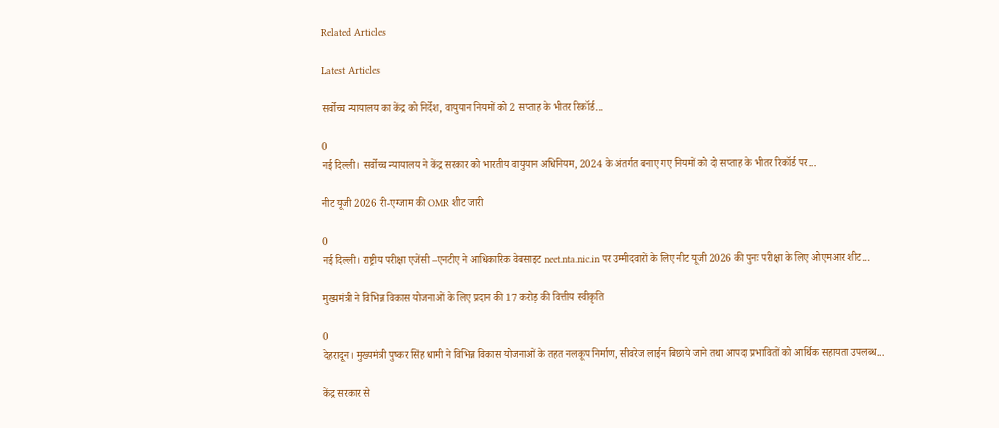Related Articles

Latest Articles

सर्वोच्च न्यायालय का केंद्र को निर्देश, वायुयान नियमों को 2 सप्ताह के भीतर रिकॉर्ड...

0
नई दिल्ली। सर्वोच्च न्यायालय ने केंद्र सरकार को भारतीय वायुयान अधिनियम, 2024 के अंतर्गत बनाए गए नियमों को दो सप्ताह के भीतर रिकॉर्ड पर...

नीट यूजी 2026 री-एग्जाम की OMR शीट जारी

0
नई दिल्ली। राष्ट्रीय परीक्षा एजेंसी –एनटीए ने आधिकारिक वेबसाइट neet.nta.nic.in पर उम्मीदवारों के लिए नीट यूजी 2026 की पुनः परीक्षा के लिए ओएमआर शीट...

मुख्यमंत्री ने विभिन्न विकास योजनाओं के लिए प्रदान की 17 करोड़ की वित्तीय स्वीकृति

0
देहरादून। मुख्यमंत्री पुष्कर सिंह धामी ने विभिन्न विकास योजनाओं के तहत नलकूप निर्माण, सीवरेज लाईन बिछाये जाने तथा आपदा प्रभावितों को आर्थिक सहायता उपलब्ध...

केंद्र सरकार से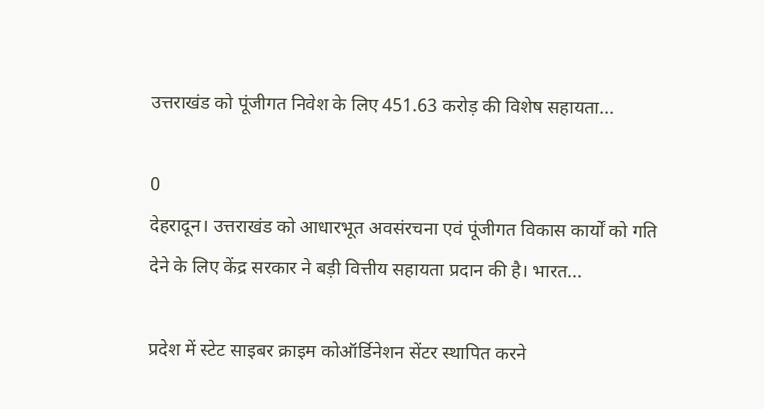उत्तराखंड को पूंजीगत निवेश के लिए 451.63 करोड़ की विशेष सहायता...

0
देहरादून। उत्तराखंड को आधारभूत अवसंरचना एवं पूंजीगत विकास कार्यों को गति देने के लिए केंद्र सरकार ने बड़ी वित्तीय सहायता प्रदान की है। भारत...

प्रदेश में स्टेट साइबर क्राइम कोऑर्डिनेशन सेंटर स्थापित करने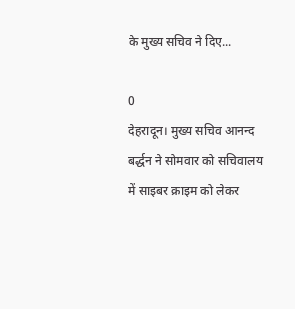के मुख्य सचिव ने दिए...

0
देहरादून। मुख्य सचिव आनन्द बर्द्धन ने सोमवार को सचिवालय में साइबर क्राइम को लेकर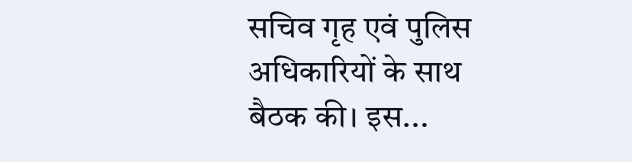सचिव गृह एवं पुलिस अधिकारियों के साथ बैठक की। इस...